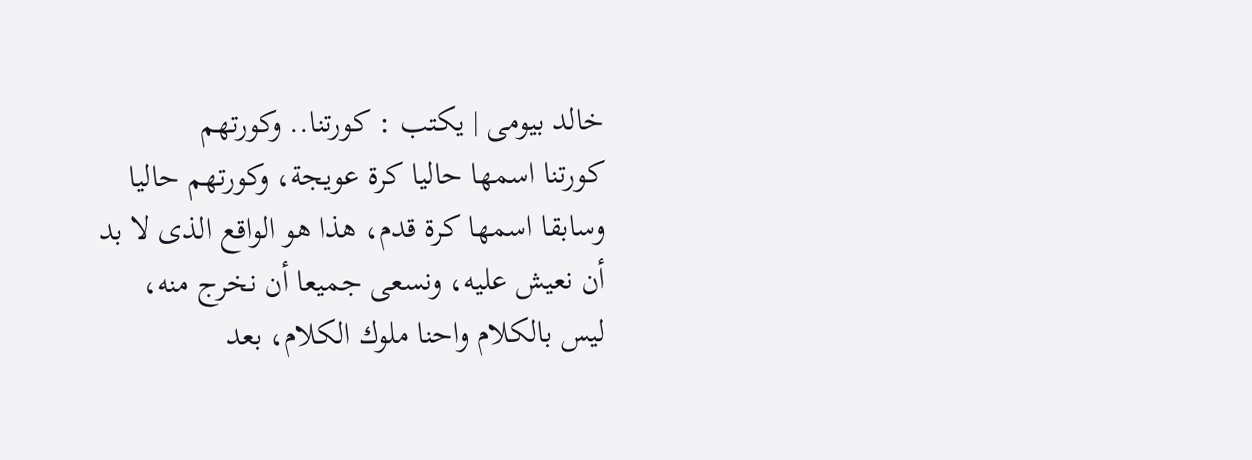خالد بيومى | يكتب : كورتنا.. وكورتهم
كورتنا اسمها حاليا كرة عويجة، وكورتهم حاليا وسابقا اسمها كرة قدم، هذا هو الواقع الذى لا بد أن نعيش عليه، ونسعى جميعا أن نخرج منه، ليس بالكلام واحنا ملوك الكلام، بعد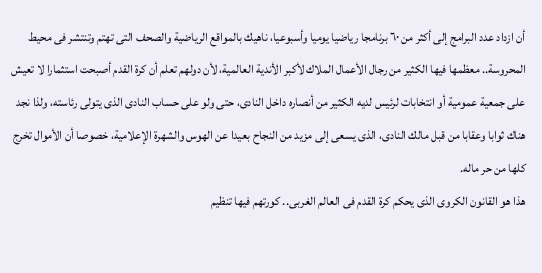أن ازداد عدد البرامج إلى أكثر من ٦٠ برنامجا رياضيا يوميا وأسبوعيا، ناهيك بالمواقع الرياضية والصحف التى تهتم وتنتشر فى محيط المحروسة.. معظمها فيها الكثير من رجال الأعمال الملاك لأكبر الأندية العالمية، لأن دولهم تعلم أن كرة القدم أصبحت استثمارا لا تعيش على جمعية عمومية أو انتخابات لرئيس لديه الكثير من أنصاره داخل النادى، حتى ولو على حساب النادى الذى يتولى رئاسته، ولذا نجد هناك ثوابا وعقابا من قبل مالك النادى، الذى يسعى إلى مزيد من النجاح بعيدا عن الهوس والشهرة الإعلامية، خصوصا أن الأموال تخرج كلها من حر ماله.
هذا هو القانون الكروى الذى يحكم كرة القدم فى العالم الغربى.. كورتهم فيها تنظيم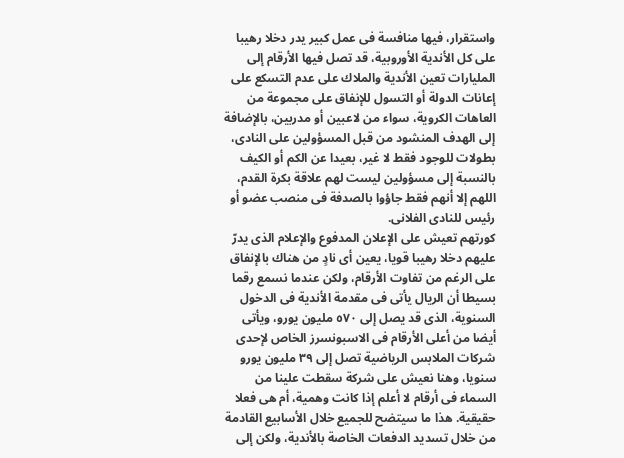واستقرار، فيها منافسة فى عمل كبير يدر دخلا رهيبا على كل الأندية الأوروبية، قد تصل فيها الأرقام إلى المليارات تعين الأندية والملاك على عدم التسكع على إعانات الدولة أو التسول للإنفاق على مجموعة من العاهات الكروية، سواء من لاعبين أو مدربين، بالإضافة إلى الهدف المنشود من قبل المسؤولين على النادى، بطولات للوجود فقط لا غير، بعيدا عن الكم أو الكيف بالنسبة إلى مسؤولين ليست لهم علاقة بكرة القدم، اللهم إلا أنهم فقط جاؤوا بالصدفة فى منصب عضو أو رئيس للنادى الفلانى.
كورتهم تعيش على الإعلان المدفوع والإعلام الذى يدرّ عليهم دخلا رهيبا قويا، يعين أى نادٍ من هناك بالإنفاق على الرغم من تفاوت الأرقام، ولكن عندما نسمع رقما بسيطا أن الريال يأتى فى مقدمة الأندية فى الدخول السنوية، الذى قد يصل إلى ٥٧٠ مليون يورو، ويأتى أيضا من أعلى الأرقام فى الاسبونسرز الخاص لإحدى شركات الملابس الرياضية تصل إلى ٣٩ مليون يورو سنويا، وهنا نعيش على شركة سقطت علينا من السماء فى أرقام لا أعلم إذا كانت وهمية، أم هى فعلا حقيقية. هذا ما سيتضح للجميع خلال الأسابيع القادمة من خلال تسديد الدفعات الخاصة بالأندية، ولكن إلى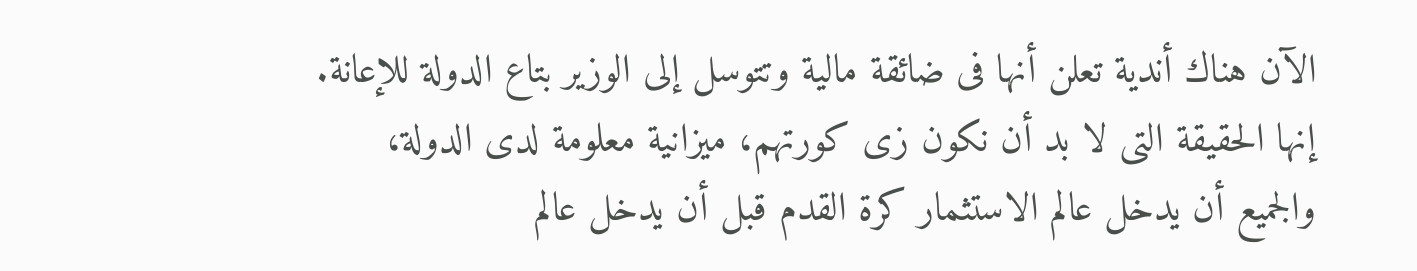الآن هناك أندية تعلن أنها فى ضائقة مالية وتتوسل إلى الوزير بتاع الدولة للإعانة.
إنها الحقيقة التى لا بد أن نكون زى كورتهم، ميزانية معلومة لدى الدولة، والجميع أن يدخل عالم الاستثمار كرة القدم قبل أن يدخل عالم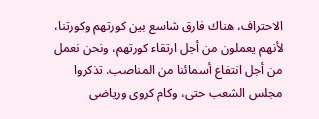الاحتراف، هناك فارق شاسع بين كورتهم وكورتنا، لأنهم يعملون من أجل ارتقاء كورتهم، ونحن نعمل من أجل انتفاع أسمائنا من المناصب. تذكروا مجلس الشعب حتى، وكام كروى ورياضى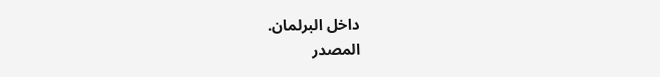داخل البرلمان.
المصدر